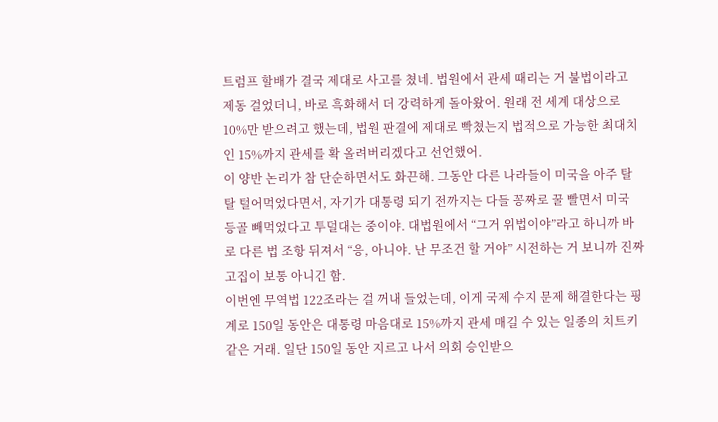트럼프 할배가 결국 제대로 사고를 쳤네. 법원에서 관세 때리는 거 불법이라고 제동 걸었더니, 바로 흑화해서 더 강력하게 돌아왔어. 원래 전 세계 대상으로 10%만 받으려고 했는데, 법원 판결에 제대로 빡쳤는지 법적으로 가능한 최대치인 15%까지 관세를 확 올려버리겠다고 선언했어.
이 양반 논리가 참 단순하면서도 화끈해. 그동안 다른 나라들이 미국을 아주 탈탈 털어먹었다면서, 자기가 대통령 되기 전까지는 다들 꽁짜로 꿀 빨면서 미국 등골 빼먹었다고 투덜대는 중이야. 대법원에서 “그거 위법이야”라고 하니까 바로 다른 법 조항 뒤져서 “응, 아니야. 난 무조건 할 거야” 시전하는 거 보니까 진짜 고집이 보통 아니긴 함.
이번엔 무역법 122조라는 걸 꺼내 들었는데, 이게 국제 수지 문제 해결한다는 핑계로 150일 동안은 대통령 마음대로 15%까지 관세 매길 수 있는 일종의 치트키 같은 거래. 일단 150일 동안 지르고 나서 의회 승인받으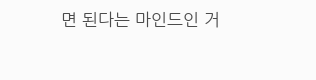면 된다는 마인드인 거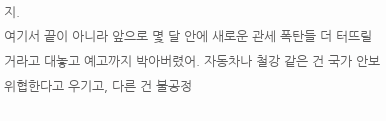지.
여기서 끝이 아니라 앞으로 몇 달 안에 새로운 관세 폭탄들 더 터뜨릴 거라고 대놓고 예고까지 박아버렸어. 자동차나 철강 같은 건 국가 안보 위협한다고 우기고, 다른 건 불공정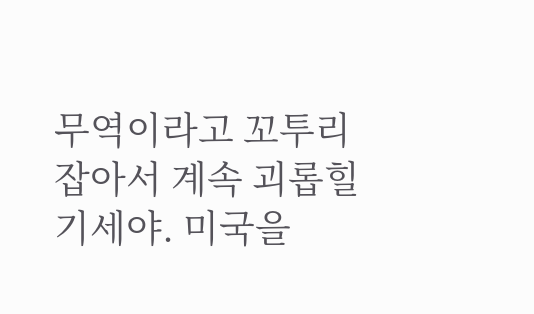무역이라고 꼬투리 잡아서 계속 괴롭힐 기세야. 미국을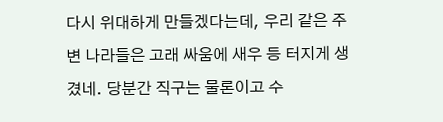다시 위대하게 만들겠다는데, 우리 같은 주변 나라들은 고래 싸움에 새우 등 터지게 생겼네. 당분간 직구는 물론이고 수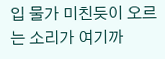입 물가 미친듯이 오르는 소리가 여기까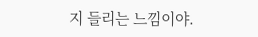지 들리는 느낌이야.